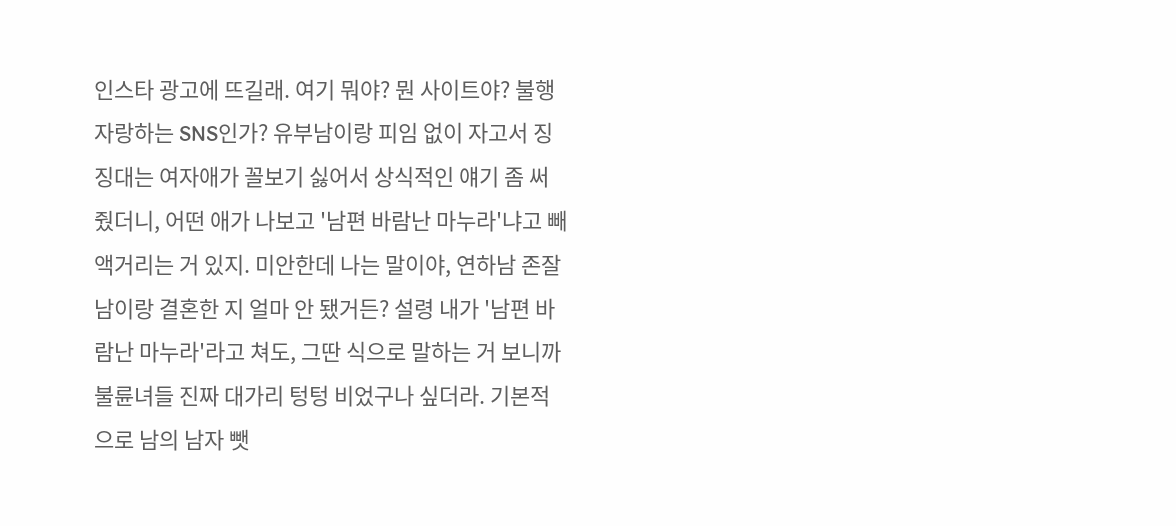인스타 광고에 뜨길래. 여기 뭐야? 뭔 사이트야? 불행자랑하는 SNS인가? 유부남이랑 피임 없이 자고서 징징대는 여자애가 꼴보기 싫어서 상식적인 얘기 좀 써줬더니, 어떤 애가 나보고 '남편 바람난 마누라'냐고 빼액거리는 거 있지. 미안한데 나는 말이야, 연하남 존잘남이랑 결혼한 지 얼마 안 됐거든? 설령 내가 '남편 바람난 마누라'라고 쳐도, 그딴 식으로 말하는 거 보니까 불륜녀들 진짜 대가리 텅텅 비었구나 싶더라. 기본적으로 남의 남자 뺏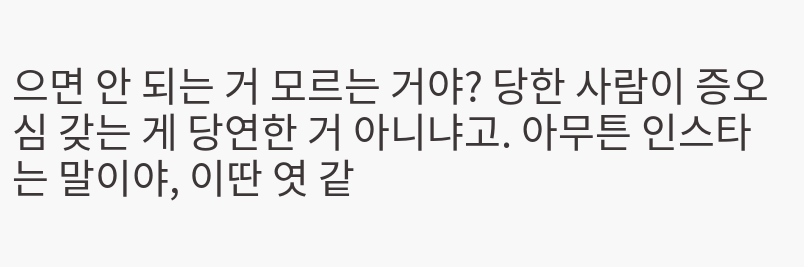으면 안 되는 거 모르는 거야? 당한 사람이 증오심 갖는 게 당연한 거 아니냐고. 아무튼 인스타는 말이야, 이딴 엿 같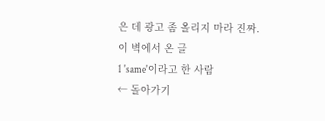은 데 광고 좀 올리지 마라 진짜.
이 벽에서 온 글
1 'same'이라고 한 사람
← 돌아가기